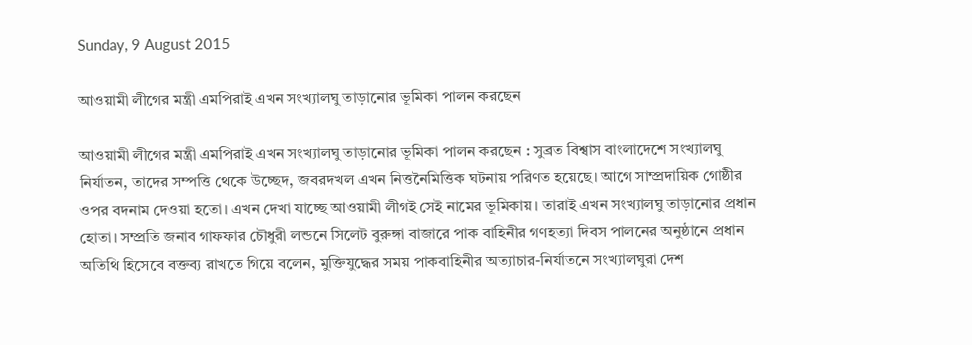Sunday, 9 August 2015

আওয়ামী লীগের মন্ত্রী এমপিরাই এখন সংখ্যালঘু তাড়ানোর ভূমিকা পালন করছেন

আওয়ামী লীগের মন্ত্রী এমপিরাই এখন সংখ্যালঘু তাড়ানোর ভূমিকা পালন করছেন : সুব্রত বিশ্বাস বাংলাদেশে সংখ্যালঘু নির্যাতন, তাদের সম্পত্তি থেকে উচ্ছেদ, জবরদখল এখন নিত্তনৈমিত্তিক ঘটনায় পরিণত হয়েছে। আগে সাম্প্রদায়িক গোষ্ঠীর ওপর বদনাম দেওয়া হতো। এখন দেখা যাচ্ছে আওয়ামী লীগই সেই নামের ভূমিকায়। তারাই এখন সংখ্যালঘু তাড়ানোর প্রধান হোতা। সম্প্রতি জনাব গাফফার চৌধুরী লন্ডনে সিলেট বুরুঙ্গা বাজারে পাক বাহিনীর গণহত্যা দিবস পালনের অনুষ্ঠানে প্রধান অতিথি হিসেবে বক্তব্য রাখতে গিয়ে বলেন, মুক্তিযুদ্ধের সময় পাকবাহিনীর অত্যাচার-নির্যাতনে সংখ্যালঘুরা দেশ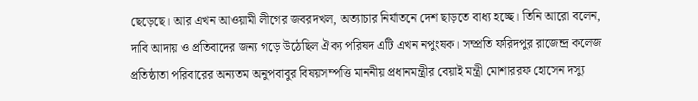ছেড়েছে। আর এখন আওয়ামী লীগের জবরদখল, অত্যাচার নির্যাতনে দেশ ছাড়তে বাধ্য হচ্ছে। তিনি আরো বলেন, দাবি আদায় ও প্রতিবাদের জন্য গড়ে উঠেছিল ঐক্য পরিষদ এটি এখন নপুংষক। সম্প্রতি ফরিদপুর রাজেন্দ্র কলেজ প্রতিষ্ঠাতা পরিবারের অন্যতম অনুপবাবুর বিষয়সম্পত্তি মাননীয় প্রধানমন্ত্রীর বেয়াই মন্ত্রী মোশাররফ হোসেন দস্যু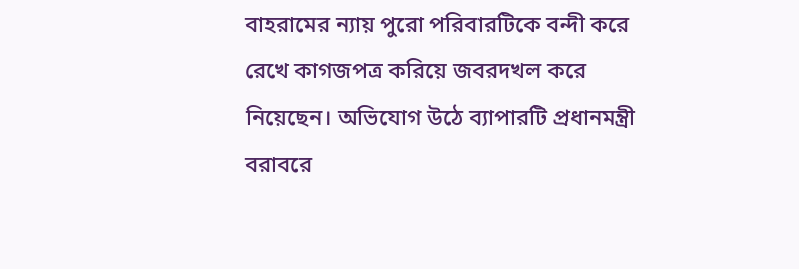বাহরামের ন্যায় পুরো পরিবারটিকে বন্দী করে রেখে কাগজপত্র করিয়ে জবরদখল করে নিয়েছেন। অভিযোগ উঠে ব্যাপারটি প্রধানমন্ত্রী বরাবরে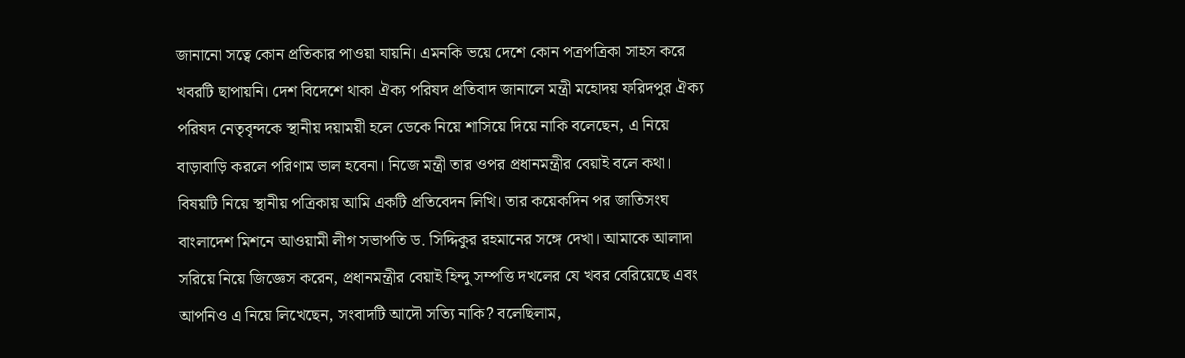জানানো সত্বে কোন প্রতিকার পাওয়া যায়নি। এমনকি ভয়ে দেশে কোন পত্রপত্রিকা সাহস করে খবরটি ছাপায়নি। দেশ বিদেশে থাকা ঐক্য পরিষদ প্রতিবাদ জানালে মন্ত্রী মহোদয় ফরিদপুর ঐক্য পরিষদ নেতৃবৃন্দকে স্থানীয় দয়াময়ী হলে ডেকে নিয়ে শাসিয়ে দিয়ে নাকি বলেছেন, এ নিয়ে বাড়াবাড়ি করলে পরিণাম ভাল হবেনা। নিজে মন্ত্রী তার ওপর প্রধানমন্ত্রীর বেয়াই বলে কথা। বিষয়টি নিয়ে স্থানীয় পত্রিকায় আমি একটি প্রতিবেদন লিখি। তার কয়েকদিন পর জাতিসংঘ বাংলাদেশ মিশনে আওয়ামী লীগ সভাপতি ড. সিদ্দিকুর রহমানের সঙ্গে দেখা। আমাকে আলাদা সরিয়ে নিয়ে জিজ্ঞেস করেন, প্রধানমন্ত্রীর বেয়াই হিন্দু সম্পত্তি দখলের যে খবর বেরিয়েছে এবং আপনিও এ নিয়ে লিখেছেন, সংবাদটি আদৌ সত্যি নাকি? বলেছিলাম,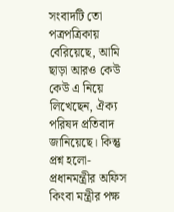সংবাদটি তো পত্রপত্রিকায় বেরিয়েছে, আমি ছাড়া আরও কেউ কেউ এ নিয়ে লিখেছেন, ঐক্য পরিষদ প্রতিবাদ জানিয়েছে। কিন্তু প্রশ্ন হলো-প্রধানমন্ত্রীর অফিস কিংবা মন্ত্রীর পক্ষ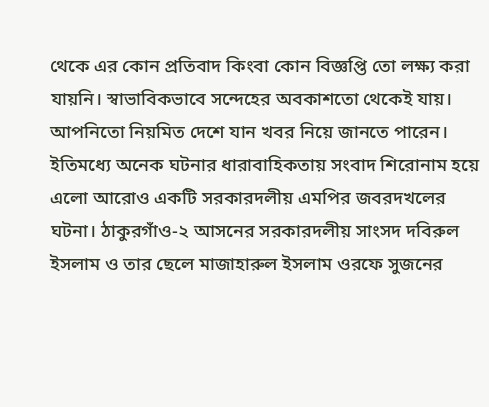থেকে এর কোন প্রতিবাদ কিংবা কোন বিজ্ঞপ্তি তো লক্ষ্য করা যায়নি। স্বাভাবিকভাবে সন্দেহের অবকাশতো থেকেই যায়। আপনিতো নিয়মিত দেশে যান খবর নিয়ে জানতে পারেন। ইতিমধ্যে অনেক ঘটনার ধারাবাহিকতায় সংবাদ শিরোনাম হয়ে এলো আরোও একটি সরকারদলীয় এমপির জবরদখলের ঘটনা। ঠাকুরগাঁও-২ আসনের সরকারদলীয় সাংসদ দবিরুল ইসলাম ও তার ছেলে মাজাহারুল ইসলাম ওরফে সুজনের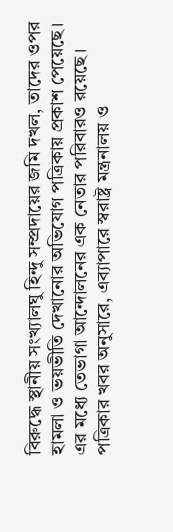বিরুদ্ধে স্থানীয় সংখ্যালঘু হিন্দু সম্প্রদায়ের জমি দখল, তাদের ওপর হামলা ও ভয়ভীতি দেখানোর অভিযোগ পত্রিকায় প্রকাশ পেয়েছে। এর মধ্যে তেভাগা আন্দোলনের এক নেতার পরিবারও রয়েছে। পত্রিকার খবর অনুসারে, এব্যাপারে স্বরাষ্ট্র মন্ত্রনালয় ও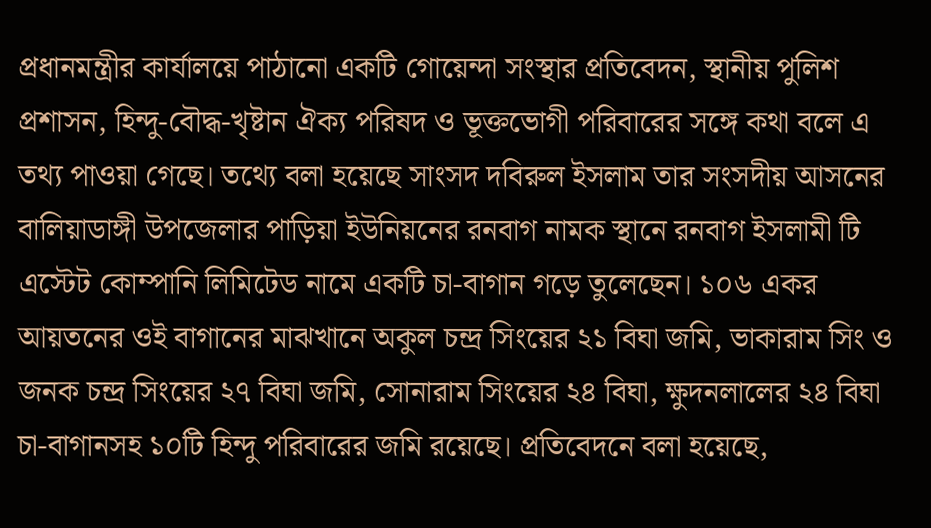প্রধানমন্ত্রীর কার্যালয়ে পাঠানো একটি গোয়েন্দা সংস্থার প্রতিবেদন, স্থানীয় পুলিশ প্রশাসন, হিন্দু-বৌদ্ধ-খৃষ্টান ঐক্য পরিষদ ও ভূক্তভোগী পরিবারের সঙ্গে কথা বলে এ তথ্য পাওয়া গেছে। তথ্যে বলা হয়েছে সাংসদ দবিরুল ইসলাম তার সংসদীয় আসনের বালিয়াডাঙ্গী উপজেলার পাড়িয়া ইউনিয়নের রনবাগ নামক স্থানে রনবাগ ইসলামী টি এস্টেট কোম্পানি লিমিটেড নামে একটি চা-বাগান গড়ে তুলেছেন। ১০৬ একর আয়তনের ওই বাগানের মাঝখানে অকুল চন্দ্র সিংয়ের ২১ বিঘা জমি, ভাকারাম সিং ও জনক চন্দ্র সিংয়ের ২৭ বিঘা জমি, সোনারাম সিংয়ের ২৪ বিঘা, ক্ষুদনলালের ২৪ বিঘা চা-বাগানসহ ১০টি হিন্দু পরিবারের জমি রয়েছে। প্রতিবেদনে বলা হয়েছে,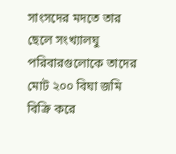সাংসদের মদতে তার ছেলে সংখ্যালঘু পরিবারগুলোকে তাদের মোট ২০০ বিঘা জমি বিক্রি করে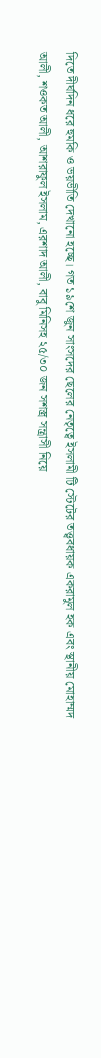দিতে দীর্ঘদিন ধরে হুমকি ও ভয়ভীতি দেখানো হচ্ছে। গত ১৯শে জুন সাংসদের ছেলের নেতৃত্বে ইসলামী টি স্টেটের তত্ত্ববধায়ক একরামুল হক এবং স্থানীয় মোহাম্মদ আলী, শওকত আলী, আশরাফুল ইসলাম, এরশাদ আলী, বাবু মিনিসহ ২৫/৩০ জন সশস্ত্র সন্ত্রাসী নিয়ে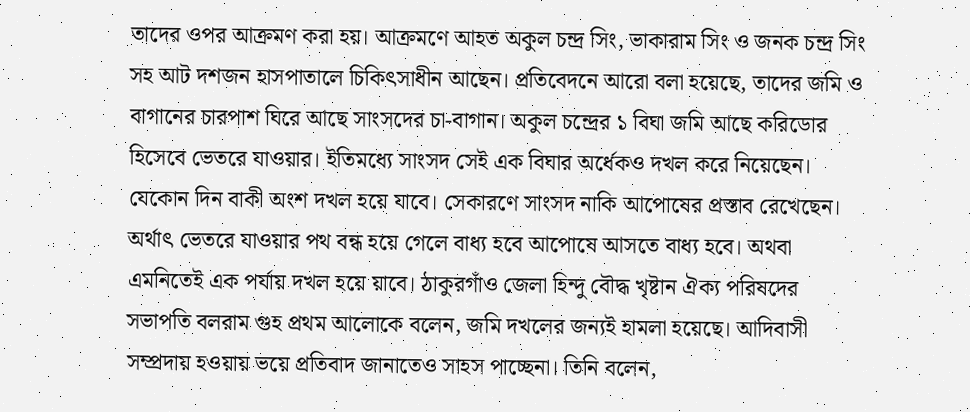তাদের ওপর আক্রমণ করা হয়। আক্রমণে আহত অকুল চন্দ্র সিং, ভাকারাম সিং ও জনক চন্দ্র সিং সহ আট দশজন হাসপাতালে চিকিৎসাধীন আছেন। প্রতিবেদনে আরো বলা হয়েছে, তাদের জমি ও বাগানের চারপাশ ঘিরে আছে সাংসদের চা-বাগান। অকুল চন্দ্রের ১ বিঘা জমি আছে করিডোর হিসেবে ভেতরে যাওয়ার। ইতিমধ্যে সাংসদ সেই এক বিঘার অর্ধেকও দখল করে নিয়েছেন। যেকোন দিন বাকী অংশ দখল হয়ে যাবে। সেকারণে সাংসদ নাকি আপোষের প্রস্তাব রেখেছেন। অর্থাৎ ভেতরে যাওয়ার পথ বন্ধ হয়ে গেলে বাধ্য হবে আপোষে আসতে বাধ্য হবে। অথবা এমনিতেই এক পর্যায় দখল হয়ে য়াবে। ঠাকুরগাঁও জেলা হিন্দু বৌদ্ধ খৃষ্টান ঐক্য পরিষদের সভাপতি বলরাম গুহ প্রথম আলোকে বলেন, জমি দখলের জন্যই হামলা হয়েছে। আদিবাসী সম্প্রদায় হওয়ায় ভয়ে প্রতিবাদ জানাতেও সাহস পাচ্ছেনা। তিনি বলেন,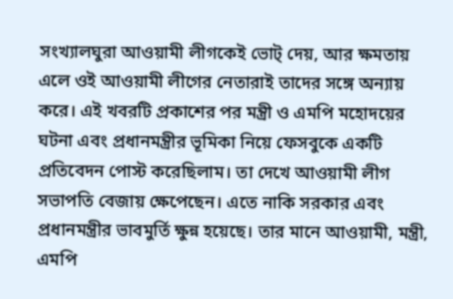সংখ্যালঘুরা আওয়ামী লীগকেই ভোট্ দেয়, আর ক্ষমতায় এলে ওই আওয়ামী লীগের নেতারাই তাদের সঙ্গে অন্যায় করে। এই খবরটি প্রকাশের পর মন্ত্রী ও এমপি মহোদয়ের ঘটনা এবং প্রধানমন্ত্রীর ভূমিকা নিয়ে ফেসবুকে একটি প্রতিবেদন পোস্ট করেছিলাম। তা দেখে আওয়ামী লীগ সভাপতি বেজায় ক্ষেপেছেন। এতে নাকি সরকার এবং প্রধানমন্ত্রীর ভাবমুর্তি ক্ষুন্ন হয়েছে। তার মানে আওয়ামী, মন্ত্রী, এমপি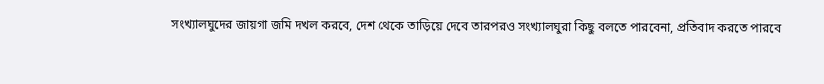সংখ্যালঘুদের জায়গা জমি দখল করবে, দেশ থেকে তাড়িয়ে দেবে তারপরও সংখ্যালঘুরা কিছু বলতে পারবেনা, প্রতিবাদ করতে পারবে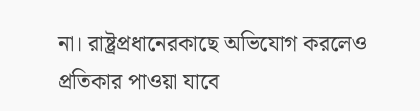না। রাষ্ট্রপ্রধানেরকাছে অভিযোগ করলেও প্রতিকার পাওয়া যাবে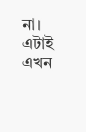না। এটাই এখন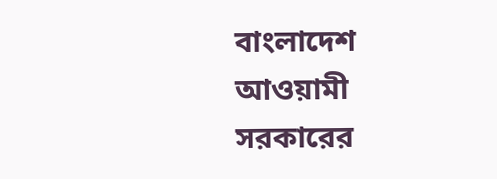বাংলাদেশ আওয়ামী সরকারের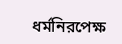ধর্মনিরপেক্ষ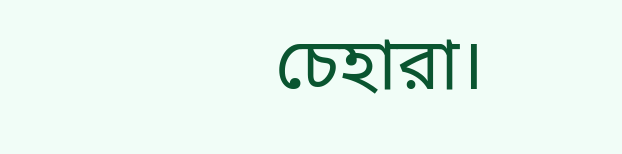চেহারা।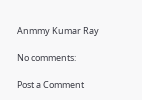Anmmy Kumar Ray

No comments:

Post a Comment